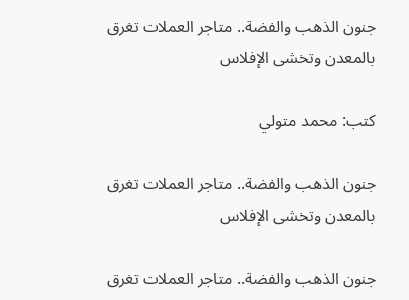جنون الذهب والفضة.. متاجر العملات تغرق بالمعدن وتخشى الإفلاس

كتب: محمد متولي

جنون الذهب والفضة.. متاجر العملات تغرق بالمعدن وتخشى الإفلاس

جنون الذهب والفضة.. متاجر العملات تغرق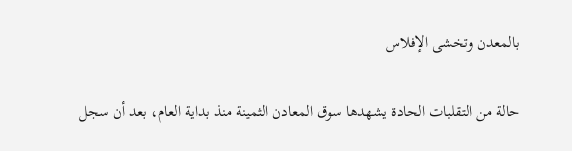بالمعدن وتخشى الإفلاس

حالة من التقلبات الحادة يشهدها سوق المعادن الثمينة منذ بداية العام، بعد أن سجل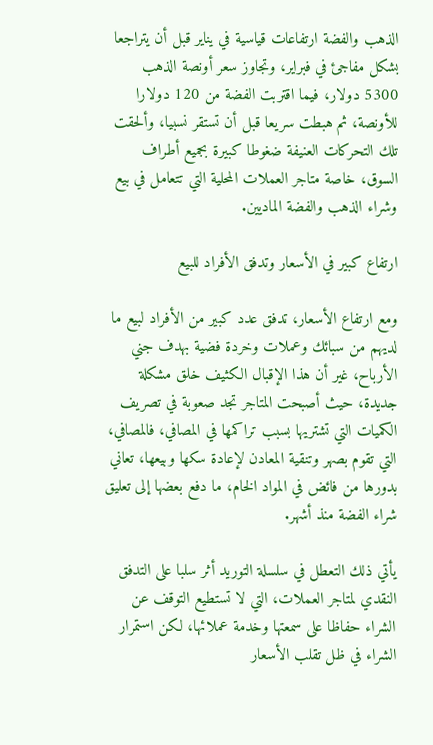الذهب والفضة ارتفاعات قياسية في يناير قبل أن يتراجعا بشكل مفاجئ في فبراير، وتجاوز سعر أونصة الذهب 5300 دولار، فيما اقتربت الفضة من 120 دولارا للأونصة، ثم هبطت سريعا قبل أن تستقر نسبيا، وألحقت تلك التحركات العنيفة ضغوطا كبيرة بجميع أطراف السوق، خاصة متاجر العملات المحلية التي تتعامل في بيع وشراء الذهب والفضة الماديين.

ارتفاع كبير في الأسعار وتدفق الأفراد للبيع

ومع ارتفاع الأسعار، تدفق عدد كبير من الأفراد لبيع ما لديهم من سبائك وعملات وخردة فضية بهدف جني الأرباح، غير أن هذا الإقبال الكثيف خلق مشكلة جديدة، حيث أصبحت المتاجر تجد صعوبة في تصريف الكميات التي تشتريها بسبب تراكمها في المصافي، فالمصافي، التي تقوم بصهر وتنقية المعادن لإعادة سكها وبيعها، تعاني بدورها من فائض في المواد الخام، ما دفع بعضها إلى تعليق شراء الفضة منذ أشهر.

يأتي ذلك التعطل في سلسلة التوريد أثر سلبا على التدفق النقدي لمتاجر العملات، التي لا تستطيع التوقف عن الشراء حفاظا على سمعتها وخدمة عملائها، لكن استمرار الشراء في ظل تقلب الأسعار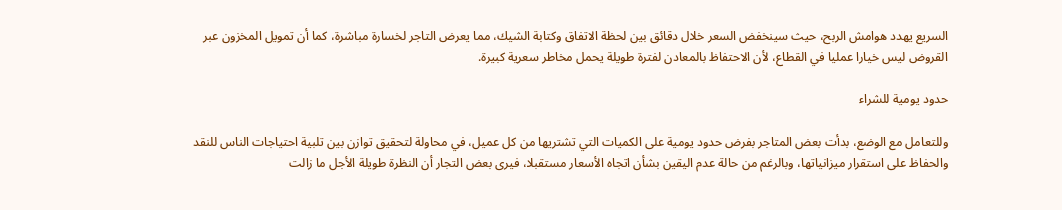السريع يهدد هوامش الربح، حيث سينخفض السعر خلال دقائق بين لحظة الاتفاق وكتابة الشيك، مما يعرض التاجر لخسارة مباشرة، كما أن تمويل المخزون عبر القروض ليس خيارا عمليا في القطاع، لأن الاحتفاظ بالمعادن لفترة طويلة يحمل مخاطر سعرية كبيرة.

حدود يومية للشراء

وللتعامل مع الوضع، بدأت بعض المتاجر بفرض حدود يومية على الكميات التي تشتريها من كل عميل، في محاولة لتحقيق توازن بين تلبية احتياجات الناس للنقد والحفاظ على استقرار ميزانياتها، وبالرغم من حالة عدم اليقين بشأن اتجاه الأسعار مستقبلا، فيرى بعض التجار أن النظرة طويلة الأجل ما زالت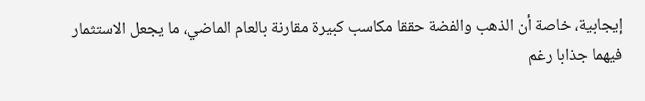إيجابية، خاصة أن الذهب والفضة حققا مكاسب كبيرة مقارنة بالعام الماضي، ما يجعل الاستثمار فيهما جذابا رغم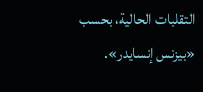التقلبات الحالية، بحسب «بيزنس إنسايدر».